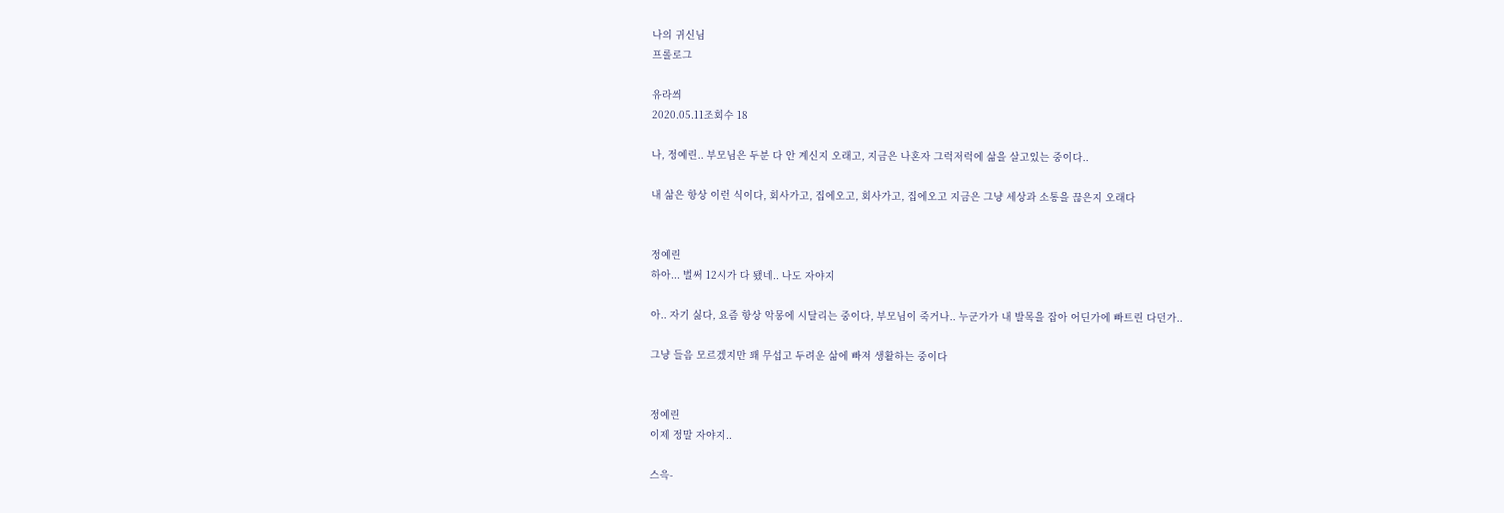나의 귀신님
프롤로그

유라씌
2020.05.11조회수 18

나, 정예린.. 부모님은 두분 다 안 계신지 오래고, 지금은 나혼자 그럭저럭에 삶을 살고있는 중이다..

내 삶은 항상 이런 식이다, 회사가고, 집에오고, 회사가고, 집에오고 지금은 그냥 세상과 소통을 끊은지 오래다


정예린
하아... 벌써 12시가 다 됐네.. 나도 자야지

아.. 자기 싫다, 요즘 항상 악몽에 시달리는 중이다, 부모님이 죽거나.. 누군가가 내 발목을 잡아 어딘가에 빠트린 다던가..

그냥 들음 모르겠지만 꽤 무섭고 두려운 삶에 빠져 생활하는 중이다


정예린
이제 정말 자야지..

스윽-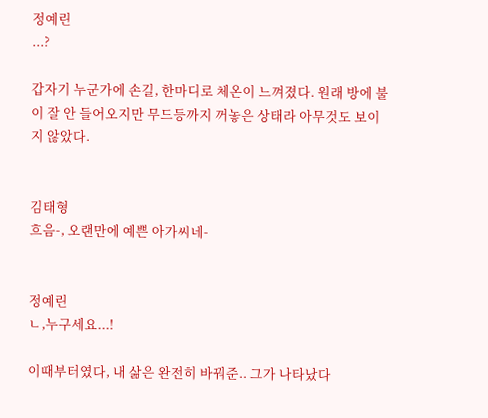정예린
...?

갑자기 누군가에 손길, 한마디로 체온이 느껴졌다. 원래 방에 불이 잘 안 들어오지만 무드등까지 꺼놓은 상태라 아무것도 보이지 않았다.


김태형
흐음-, 오랜만에 예쁜 아가씨네-


정예린
ㄴ,누구세요...!

이때부터였다, 내 삶은 완전히 바꿔준.. 그가 나타났다